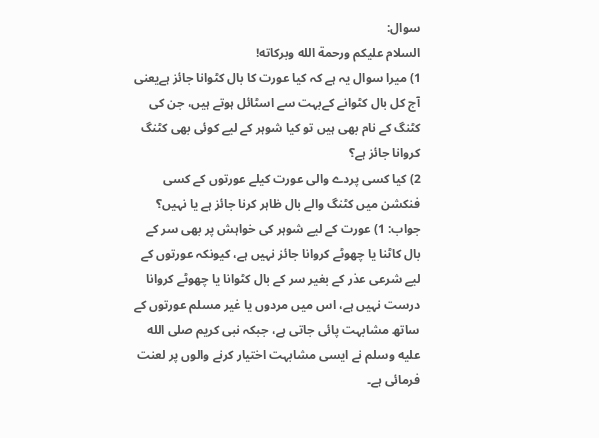سوال:
السلام علیکم ورحمة الله وبرکاته!
1) میرا سوال یہ ہے کہ کیا عورت کا بال کٹوانا جائز ہےیعنی آج کل بال کٹوانے کےبہت سے اسٹائل ہوتے ہیں، جن کی کٹنگ کے نام بھی ہیں تو کیا شوہر کے لیے کوئی بھی کٹنگ کروانا جائز ہے؟
2) کیا کسی پردے والی عورت کیلے عورتوں کے کسی فنکشن میں کٹنگ والے بال ظاہر کرنا جائز ہے یا نہیں؟
جواب: 1) عورت کے لیے شوہر کی خواہش پر بھی سر کے بال کاٹنا یا چھوٹے کروانا جائز نہیں ہے، کیونکہ عورتوں کے لیے شرعی عذر کے بغیر سر کے بال کٹوانا یا چھوٹے کروانا درست نہیں ہے، اس میں مردوں یا غیر مسلم عورتوں کے ساتھ مشابہت پائی جاتی ہے، جبکہ نبی کریم صلى الله عليه وسلم نے ایسی مشابہت اختیار کرنے والوں پر لعنت فرمائی ہے۔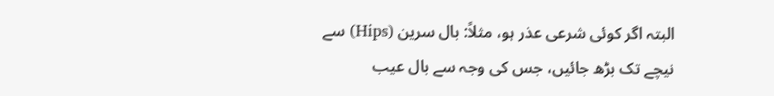البتہ اگر کوئی شرعی عذر ہو، مثلاً: بال سرین (Hips) سے نیچے تک بڑھ جائیں، جس کی وجہ سے بال عیب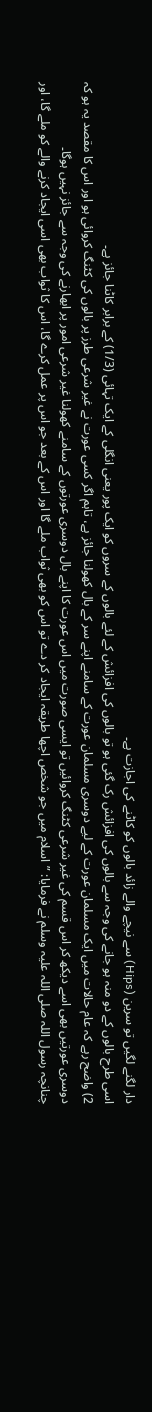دار لگنے لگیں تو سرین (Hips) سے نیچے والے زائد بالوں کو کاٹنے کی اجازت ہے۔
اسی طرح بالوں کے دو منہ ہو جانے کی وجہ سے بالوں کی افزائش رک گئی ہو تو بالوں کی افزائش کے لئے بالوں کے سروں کو ایک پور یعنی انگلی کے ایک تہائی (1/3) کے برابر کاٹنا جائز ہے۔
2) واضح رہے کہ عام حالات میں ایک مسلمان عورت کے لیے دوسری مسلمان عورت کے سامنے اپنے سر کے بال کھولنا جائز ہے، تاہم اگر کسی عورت نے غیر شرعی طرز پر بالوں کی کٹنگ کروائی ہو اور اس کا مقصد یہ ہو کہ دوسری عورتیں بھی اسے دیکھ کر اس قسم کی غیر شرعی کٹنگ کروائیں تو ایسی صورت میں اس عورت کا اپنے بال دوسری عورتوں کے سامنے کھولنا غیر شرعی امور پر ابھارنے کی وجہ سے جائز نہیں ہوگا۔
چنانچہ رسول اللہ صلی اللہ علیہ وسلم نے فرمایا: ”اسلام میں جو شخص اچھا طریقہ ایجاد کر دے تو اس کو بھی ثواب ملے گا اور اس کے بعد جو اس پر عمل کرے گا، اس کا ثواب بھی اسی ایجاد کرنے والے کو ملے گا، اور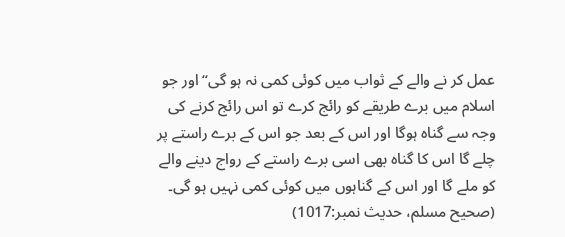عمل کر نے والے کے ثواب میں کوئی کمی نہ ہو گی“ اور جو اسلام میں برے طریقے کو رائج کرے تو اس رائج کرنے کی وجہ سے گناہ ہوگا اور اس کے بعد جو اس کے برے راستے پر چلے گا اس کا گناہ بھی اسی برے راستے کے رواج دینے والے کو ملے گا اور اس کے گناہوں میں کوئی کمی نہیں ہو گی۔ (صحیح مسلم، حدیث نمبر:1017)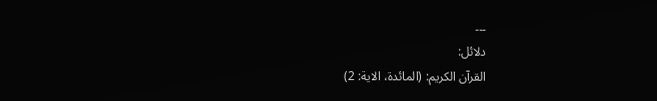۔۔۔
دلائل:
القرآن الکریم: (المائدۃ، الایة: 2)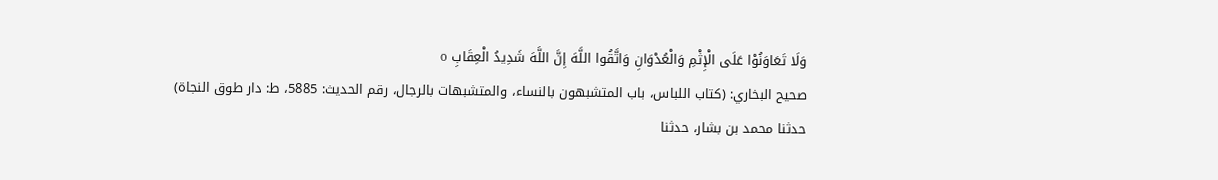وَلَا تَعَاوَنُوْا عَلَى الْإِثْمِ وَالْعُدْوَانِ وَاتَّقُوا اللَّهَ إِنَّ اللَّهَ شَدِيدُ الْعِقَابِ o
صحيح البخاري: (كتاب اللباس، باب المتشبهون بالنساء، والمتشبهات بالرجال، رقم الحدیث: 5885، ط: دار طوق النجاة)
حدثنا محمد بن بشار، حدثنا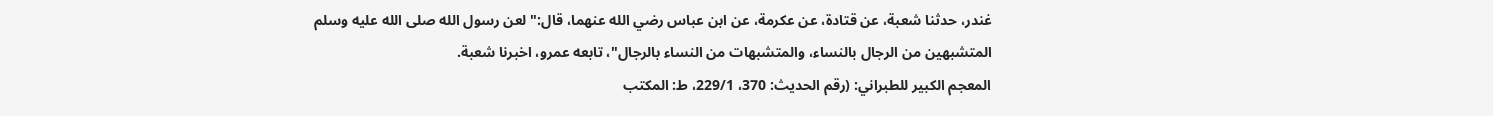غندر، حدثنا شعبة، عن قتادة، عن عكرمة، عن ابن عباس رضي الله عنهما، قال:" لعن رسول الله صلى الله عليه وسلم المتشبهين من الرجال بالنساء، والمتشبهات من النساء بالرجال"، تابعه عمرو، اخبرنا شعبة.
المعجم الكبير للطبراني: (رقم الحدیث: 370، 229/1، ط: المكتب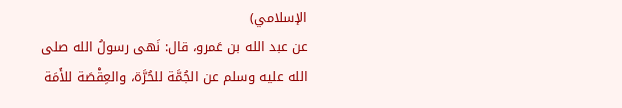الإسلامي)
عن عبد الله بن عَمرو، قال: نَهى رسولُ الله صلى الله عليه وسلم عن الجُمَّة للحُرَّة، والعِقْصَة للأَمَة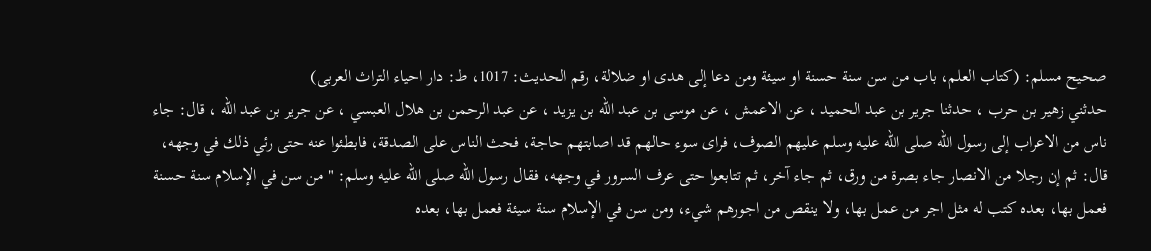صحیح مسلم: (كتاب العلم، باب من سن سنة حسنة او سيئة ومن دعا إلى هدى او ضلالة، رقم الحدیث: 1017، ط: دار احیاء التراث العربی)
حدثني زهير بن حرب ، حدثنا جرير بن عبد الحميد ، عن الاعمش ، عن موسى بن عبد الله بن يزيد ، عن عبد الرحمن بن هلال العبسي ، عن جرير بن عبد الله ، قال: جاء ناس من الاعراب إلى رسول الله صلى الله عليه وسلم عليهم الصوف، فراى سوء حالهم قد اصابتهم حاجة، فحث الناس على الصدقة، فابطئوا عنه حتى رئي ذلك في وجهه، قال: ثم إن رجلا من الانصار جاء بصرة من ورق، ثم جاء آخر، ثم تتابعوا حتى عرف السرور في وجهه، فقال رسول الله صلى الله عليه وسلم: " من سن في الإسلام سنة حسنة فعمل بها، بعده كتب له مثل اجر من عمل بها، ولا ينقص من اجورهم شيء، ومن سن في الإسلام سنة سيئة فعمل بها، بعده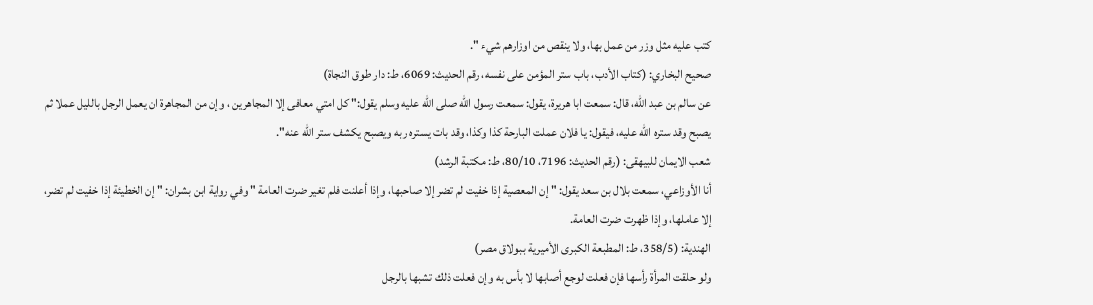كتب عليه مثل وزر من عمل بها، ولا ينقص من اوزارهم شيء ".
صحيح البخاري: (كتاب الأدب، باب ستر المؤمن على نفسه، رقم الحدیث: 6069، ط: دار طوق النجاة)
عن سالم بن عبد الله، قال: سمعت ابا هريرة، يقول: سمعت رسول الله صلى الله عليه وسلم يقول:" كل امتي معافى إلا المجاهرين ، وإن من المجاهرة ان يعمل الرجل بالليل عملا ثم يصبح وقد ستره الله عليه، فيقول: يا فلان عملت البارحة كذا وكذا، وقد بات يستره ربه ويصبح يكشف ستر الله عنه".
شعب الایمان للبیھقی: (رقم الحدیث: 7196، 80/10، ط: مکتبة الرشد)
أنا الأوزاعي، سمعت بلال بن سعد يقول: " إن المعصية إذا خفيت لم تضر إلا صاحبها، وإذا أعلنت فلم تغير ضرت العامة " وفي رواية ابن بشران: " إن الخطيئة إذا خفيت لم تضر، إلا عاملها، وإذا ظهرت ضرت العامة.
الھندیة: (358/5، ط: المطبعة الكبرى الأميرية ببولاق مصر)
ولو حلقت المرأة رأسها فإن فعلت لوجع أصابها لا بأس به وإن فعلت ذلك تشبها بالرجل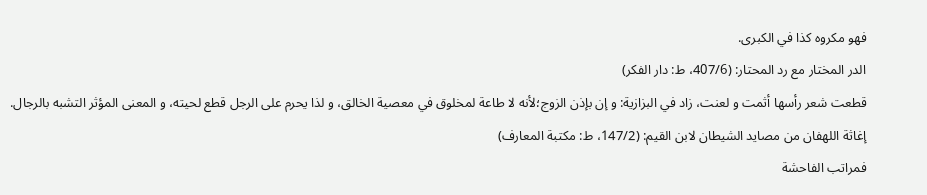فهو مكروه كذا في الكبرى.
الدر المختار مع رد المحتار: (407/6، ط: دار الفكر)
قطعت شعر رأسها أثمت و لعنت، زاد في البزازية: و إن بإذن الزوج؛لأنه لا طاعة لمخلوق في معصية الخالق، و لذا يحرم على الرجل قطع لحيته، و المعنى المؤثر التشبه بالرجال.
إغاثة اللهفان من مصايد الشيطان لابن القیم: (147/2، ط: مكتبة المعارف)
فمراتب الفاحشة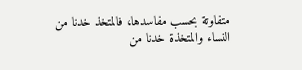متفاوتة بحسب مفاسدها، فالمتخذ خدنا من النساء والمتخذة خدنا من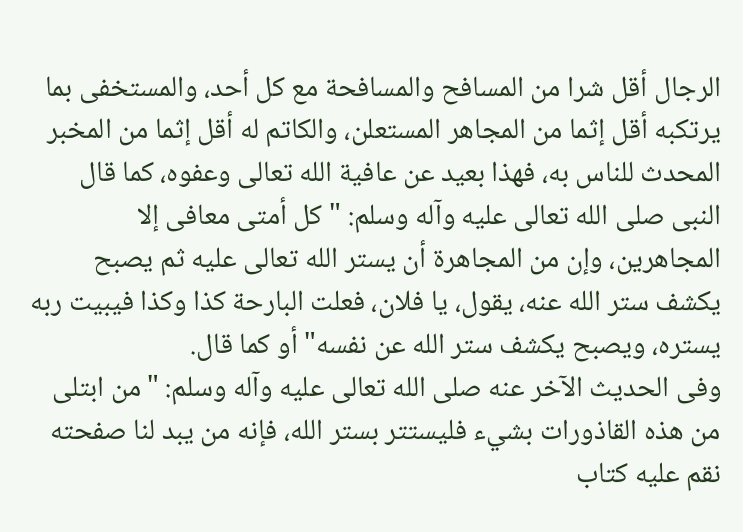الرجال أقل شرا من المسافح والمسافحة مع كل أحد، والمستخفى بما يرتكبه أقل إثما من المجاهر المستعلن، والكاتم له أقل إثما من المخبر المحدث للناس به، فهذا بعيد عن عافية الله تعالى وعفوه، كما قال النبى صلى الله تعالى عليه وآله وسلم: "كل أمتى معافى إلا المجاهرين، وإن من المجاهرة أن يستر الله تعالى عليه ثم يصبح يكشف ستر الله عنه، يقول، يا فلان، فعلت البارحة كذا وكذا فيبيت ربه يستره، ويصبح يكشف ستر الله عن نفسه" أو كما قال.
وفى الحديث الآخر عنه صلى الله تعالى عليه وآله وسلم: "من ابتلى من هذه القاذورات بشيء فليستتر بستر الله، فإنه من يبد لنا صفحته نقم عليه كتاب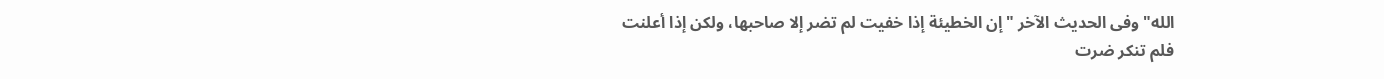الله"وفى الحديث الآخر "إن الخطيئة إذا خفيت لم تضر إلا صاحبها، ولكن إذا أعلنت فلم تنكر ضرت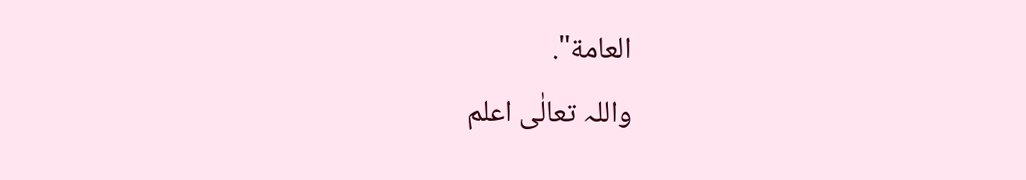العامة".
واللہ تعالٰی اعلم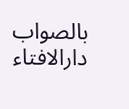بالصواب
دارالافتاء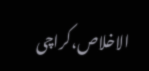الاخلاص،کراچی